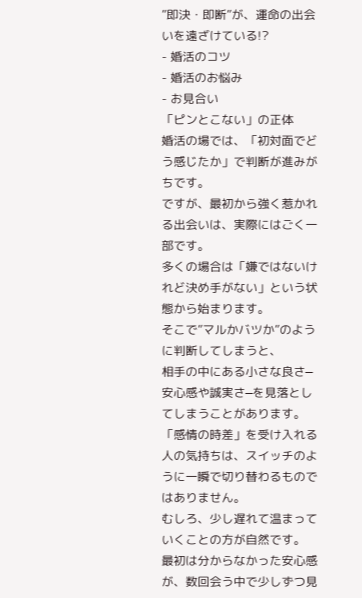”即決・即断”が、運命の出会いを遠ざけている!?
- 婚活のコツ
- 婚活のお悩み
- お見合い
「ピンとこない」の正体
婚活の場では、「初対面でどう感じたか」で判断が進みがちです。
ですが、最初から強く惹かれる出会いは、実際にはごく一部です。
多くの場合は「嫌ではないけれど決め手がない」という状態から始まります。
そこで”マルかバツか”のように判断してしまうと、
相手の中にある小さな良さ⎯安心感や誠実さ⎯を見落としてしまうことがあります。
「感情の時差」を受け入れる
人の気持ちは、スイッチのように一瞬で切り替わるものではありません。
むしろ、少し遅れて温まっていくことの方が自然です。
最初は分からなかった安心感が、数回会う中で少しずつ見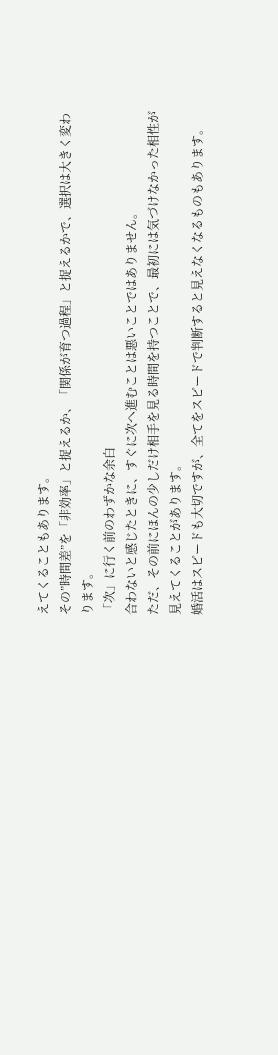えてくることもあります。
その”時間差”を「非効率」と捉えるか、「関係が育つ過程」と捉えるかで、選択は大きく変わります。
「次」に行く前のわずかな余白
合わないと感じたときに、すぐに次へ進むことは悪いことではありません。
ただ、その前にほんの少しだけ相手を見る時間を持つことで、最初には気づけなかった相性が見えてくることがあります。
婚活はスピードも大切ですが、全てをスピードで判断すると見えなくなるものもあります。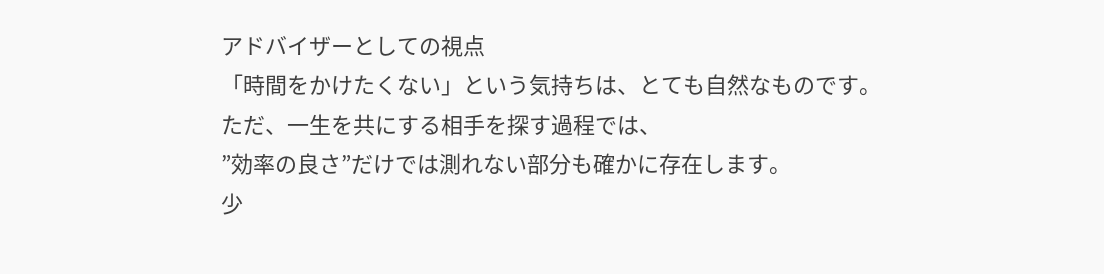アドバイザーとしての視点
「時間をかけたくない」という気持ちは、とても自然なものです。
ただ、一生を共にする相手を探す過程では、
”効率の良さ”だけでは測れない部分も確かに存在します。
少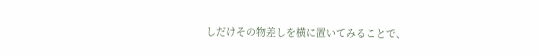しだけその物差しを横に置いてみることで、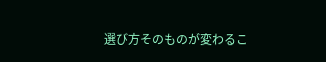選び方そのものが変わるこ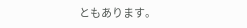ともあります。